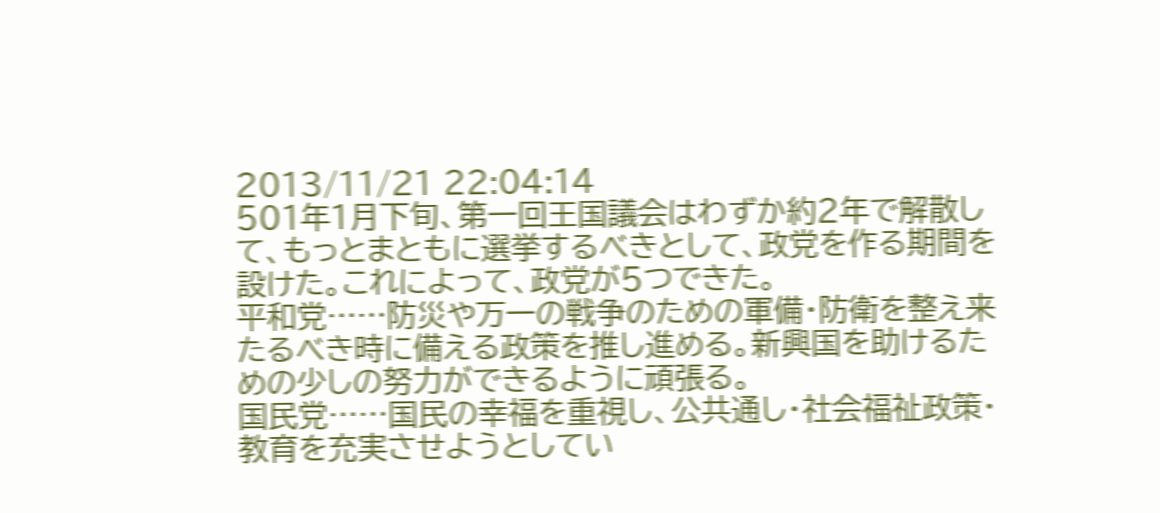2013/11/21 22:04:14
501年1月下旬、第一回王国議会はわずか約2年で解散して、もっとまともに選挙するべきとして、政党を作る期間を設けた。これによって、政党が5つできた。
平和党……防災や万一の戦争のための軍備・防衛を整え来たるべき時に備える政策を推し進める。新興国を助けるための少しの努力ができるように頑張る。
国民党……国民の幸福を重視し、公共通し・社会福祉政策・教育を充実させようとしてい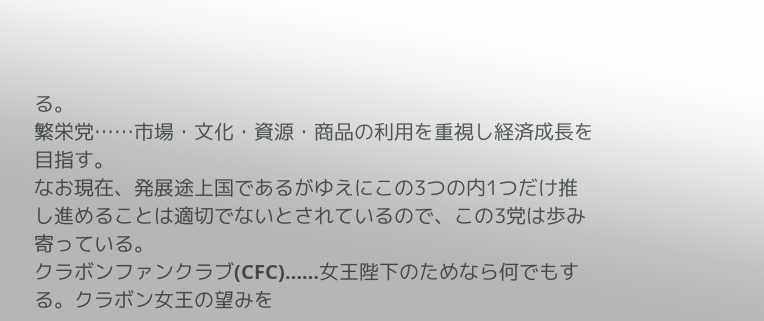る。
繁栄党……市場・文化・資源・商品の利用を重視し経済成長を目指す。
なお現在、発展途上国であるがゆえにこの3つの内1つだけ推し進めることは適切でないとされているので、この3党は歩み寄っている。
クラボンファンクラブ(CFC)……女王陛下のためなら何でもする。クラボン女王の望みを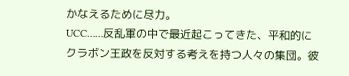かなえるために尽力。
UCC……反乱軍の中で最近起こってきた、平和的にクラボン王政を反対する考えを持つ人々の集団。彼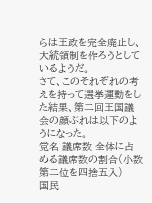らは王政を完全廃止し、大統領制を作ろうとしているようだ。
さて、このそれぞれの考えを持って選挙運動をした結果、第二回王国議会の顔ぶれは以下のようになった。
党名 議席数 全体に占める議席数の割合(小数第二位を四捨五入)
国民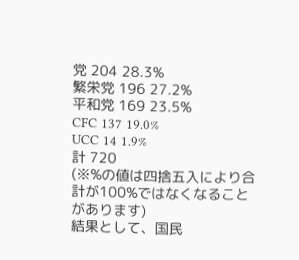党 204 28.3%
繁栄党 196 27.2%
平和党 169 23.5%
CFC 137 19.0%
UCC 14 1.9%
計 720
(※%の値は四捨五入により合計が100%ではなくなることがあります)
結果として、国民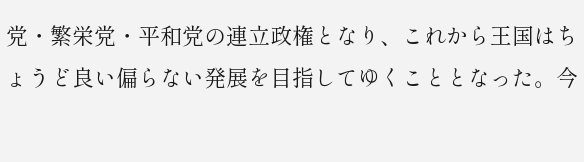党・繁栄党・平和党の連立政権となり、これから王国はちょうど良い偏らない発展を目指してゆくこととなった。今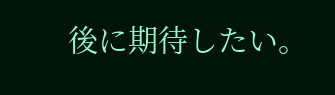後に期待したい。